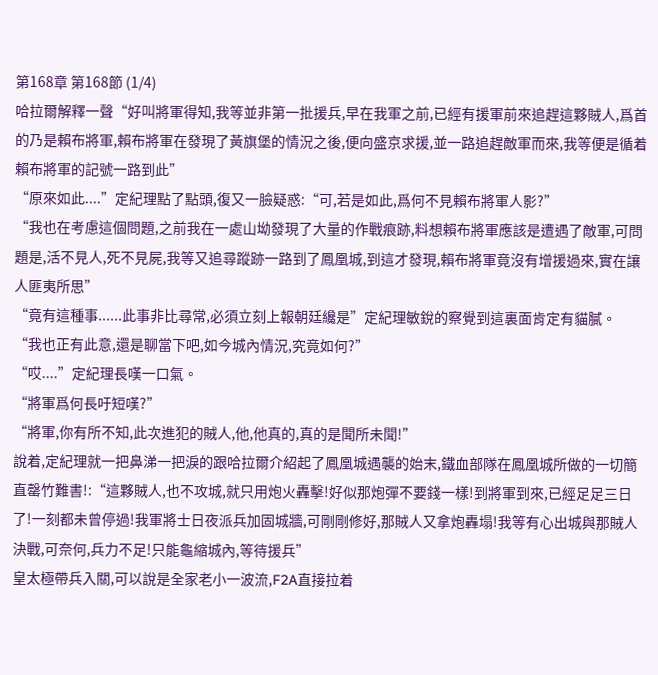第168章 第168節 (1/4)
哈拉爾解釋一聲“好叫將軍得知,我等並非第一批援兵,早在我軍之前,已經有援軍前來追趕這夥賊人,爲首的乃是賴布將軍,賴布將軍在發現了黃旗堡的情況之後,便向盛京求援,並一路追趕敵軍而來,我等便是循着賴布將軍的記號一路到此”
“原來如此....”定紀理點了點頭,復又一臉疑惑:“可,若是如此,爲何不見賴布將軍人影?”
“我也在考慮這個問題,之前我在一處山坳發現了大量的作戰痕跡,料想賴布將軍應該是遭遇了敵軍,可問題是,活不見人,死不見屍,我等又追尋蹤跡一路到了鳳凰城,到這才發現,賴布將軍竟沒有增援過來,實在讓人匪夷所思”
“竟有這種事......此事非比尋常,必須立刻上報朝廷纔是”定紀理敏銳的察覺到這裏面肯定有貓膩。
“我也正有此意,還是聊當下吧,如今城內情況,究竟如何?”
“哎....”定紀理長嘆一口氣。
“將軍爲何長吁短嘆?”
“將軍,你有所不知,此次進犯的賊人,他,他真的,真的是聞所未聞!”
說着,定紀理就一把鼻涕一把淚的跟哈拉爾介紹起了鳳凰城遇襲的始末,鐵血部隊在鳳凰城所做的一切簡直罄竹難書!:“這夥賊人,也不攻城,就只用炮火轟擊!好似那炮彈不要錢一樣!到將軍到來,已經足足三日了!一刻都未曾停過!我軍將士日夜派兵加固城牆,可剛剛修好,那賊人又拿炮轟塌!我等有心出城與那賊人決戰,可奈何,兵力不足!只能龜縮城內,等待援兵”
皇太極帶兵入關,可以說是全家老小一波流,F2A直接拉着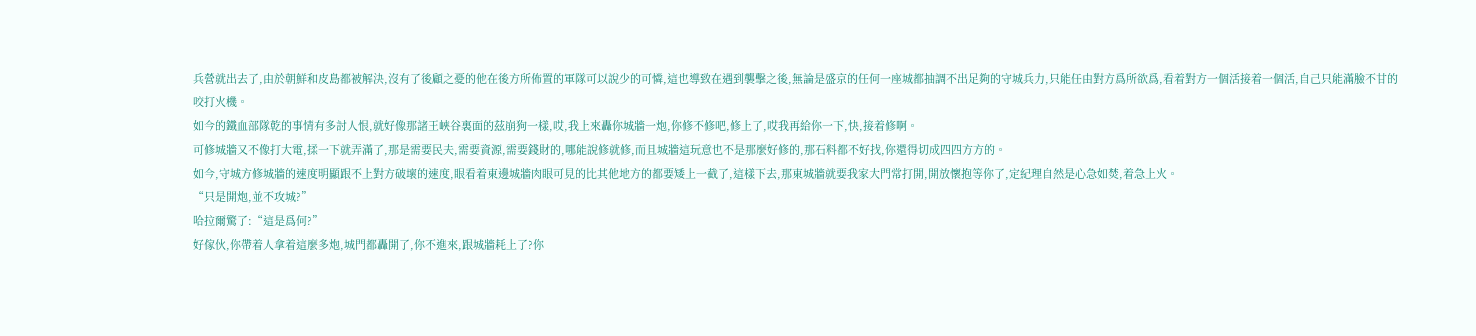兵營就出去了,由於朝鮮和皮島都被解決,沒有了後顧之憂的他在後方所佈置的軍隊可以說少的可憐,這也導致在遇到襲擊之後,無論是盛京的任何一座城都抽調不出足夠的守城兵力,只能任由對方爲所欲爲,看着對方一個活接着一個活,自己只能滿臉不甘的咬打火機。
如今的鐵血部隊乾的事情有多討人恨,就好像那諸王峽谷裏面的茲崩狗一樣,哎,我上來轟你城牆一炮,你修不修吧,修上了,哎我再給你一下,快,接着修啊。
可修城牆又不像打大電,揉一下就弄滿了,那是需要民夫,需要資源,需要錢財的,哪能說修就修,而且城牆這玩意也不是那麼好修的,那石料都不好找,你還得切成四四方方的。
如今,守城方修城牆的速度明顯跟不上對方破壞的速度,眼看着東邊城牆肉眼可見的比其他地方的都要矮上一截了,這樣下去,那東城牆就要我家大門常打開,開放懷抱等你了,定紀理自然是心急如焚,着急上火。
“只是開炮,並不攻城?”
哈拉爾驚了:“這是爲何?”
好傢伙,你帶着人拿着這麼多炮,城門都轟開了,你不進來,跟城牆耗上了?你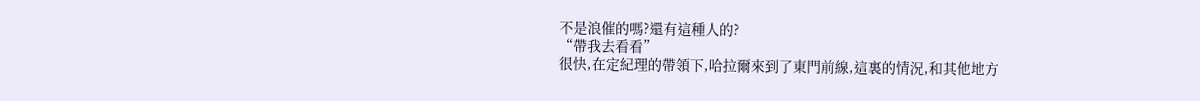不是浪催的嗎?還有這種人的?
“帶我去看看”
很快,在定紀理的帶領下,哈拉爾來到了東門前線,這裏的情況,和其他地方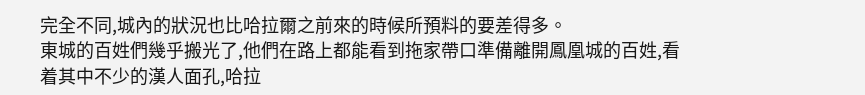完全不同,城內的狀況也比哈拉爾之前來的時候所預料的要差得多。
東城的百姓們幾乎搬光了,他們在路上都能看到拖家帶口準備離開鳳凰城的百姓,看着其中不少的漢人面孔,哈拉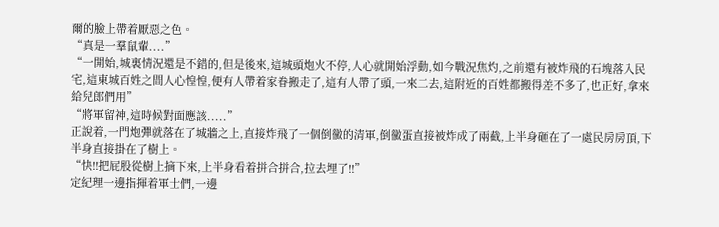爾的臉上帶着厭惡之色。
“真是一羣鼠輩....”
“一開始,城裏情況還是不錯的,但是後來,這城頭炮火不停,人心就開始浮動,如今戰況焦灼,之前還有被炸飛的石塊落入民宅,這東城百姓之間人心惶惶,便有人帶着家眷搬走了,這有人帶了頭,一來二去,這附近的百姓都搬得差不多了,也正好,拿來給兒郎們用”
“將軍留神,這時候對面應該.....”
正說着,一門炮彈就落在了城牆之上,直接炸飛了一個倒黴的清軍,倒黴蛋直接被炸成了兩截,上半身砸在了一處民房房頂,下半身直接掛在了樹上。
“快!!把屁股從樹上摘下來,上半身看着拼合拼合,拉去埋了!!”
定紀理一邊指揮着軍士們,一邊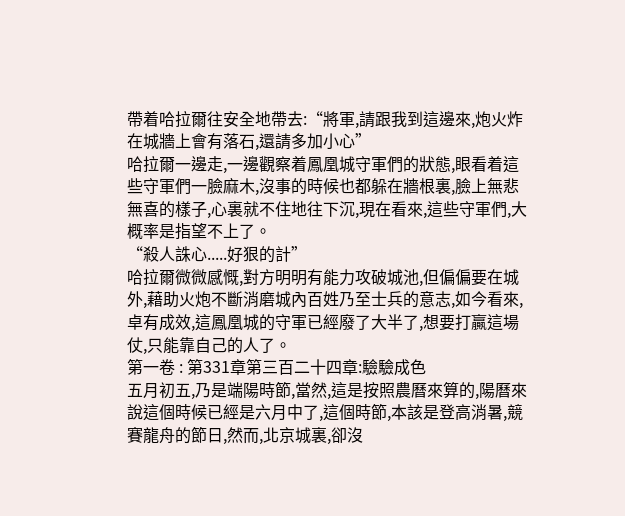帶着哈拉爾往安全地帶去:“將軍,請跟我到這邊來,炮火炸在城牆上會有落石,還請多加小心”
哈拉爾一邊走,一邊觀察着鳳凰城守軍們的狀態,眼看着這些守軍們一臉麻木,沒事的時候也都躲在牆根裏,臉上無悲無喜的樣子,心裏就不住地往下沉,現在看來,這些守軍們,大概率是指望不上了。
“殺人誅心.....好狠的計”
哈拉爾微微感慨,對方明明有能力攻破城池,但偏偏要在城外,藉助火炮不斷消磨城內百姓乃至士兵的意志,如今看來,卓有成效,這鳳凰城的守軍已經廢了大半了,想要打贏這場仗,只能靠自己的人了。
第一卷 : 第331章第三百二十四章:驗驗成色
五月初五,乃是端陽時節,當然,這是按照農曆來算的,陽曆來說這個時候已經是六月中了,這個時節,本該是登高消暑,競賽龍舟的節日,然而,北京城裏,卻沒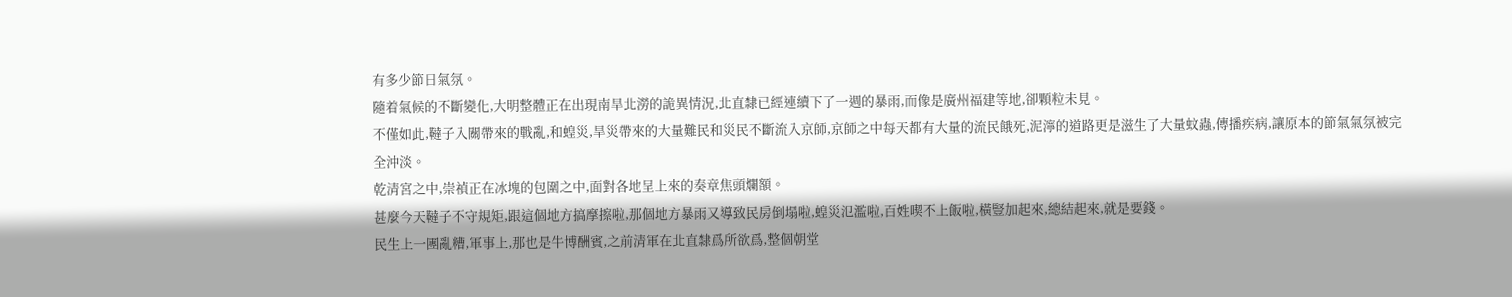有多少節日氣氛。
隨着氣候的不斷變化,大明整體正在出現南旱北澇的詭異情況,北直隸已經連續下了一週的暴雨,而像是廣州福建等地,卻顆粒未見。
不僅如此,韃子入關帶來的戰亂,和蝗災,旱災帶來的大量難民和災民不斷流入京師,京師之中每天都有大量的流民餓死,泥濘的道路更是滋生了大量蚊蟲,傳播疾病,讓原本的節氣氣氛被完全沖淡。
乾清宮之中,崇禎正在冰塊的包圍之中,面對各地呈上來的奏章焦頭爛額。
甚麼今天韃子不守規矩,跟這個地方搞摩擦啦,那個地方暴雨又導致民房倒塌啦,蝗災氾濫啦,百姓喫不上飯啦,橫豎加起來,總結起來,就是要錢。
民生上一團亂糟,軍事上,那也是牛博酬賓,之前清軍在北直隸爲所欲爲,整個朝堂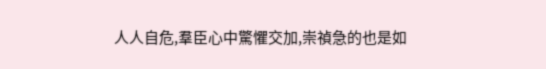人人自危,羣臣心中驚懼交加,崇禎急的也是如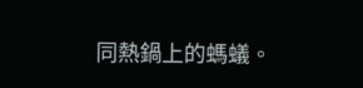同熱鍋上的螞蟻。